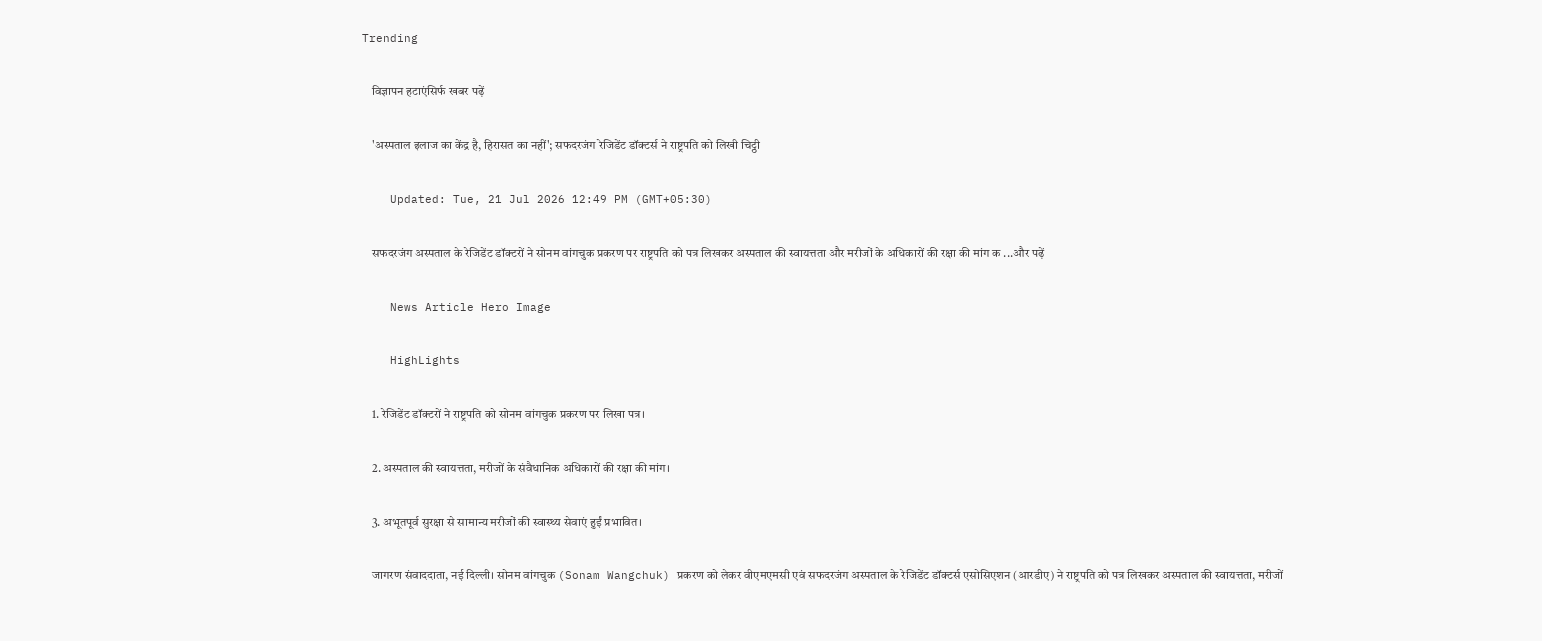Trending

    विज्ञापन हटाएंसिर्फ खबर पढ़ें

    'अस्पताल इलाज का केंद्र है, हिरासत का नहीं'; सफदरजंग रेजिडेंट डॉक्टर्स ने राष्ट्रपति को लिखी चिट्ठी

    Updated: Tue, 21 Jul 2026 12:49 PM (GMT+05:30)

    सफदरजंग अस्पताल के रेजिडेंट डॉक्टरों ने सोनम वांगचुक प्रकरण पर राष्ट्रपति को पत्र लिखकर अस्पताल की स्वायत्तता और मरीजों के अधिकारों की रक्षा की मांग क ...और पढ़ें

    News Article Hero Image

    HighLights

    1. रेजिडेंट डॉक्टरों ने राष्ट्रपति को सोनम वांगचुक प्रकरण पर लिखा पत्र।

    2. अस्पताल की स्वायत्तता, मरीजों के संवैधानिक अधिकारों की रक्षा की मांग।

    3. अभूतपूर्व सुरक्षा से सामान्य मरीजों की स्वास्थ्य सेवाएं हुईं प्रभावित।

    जागरण संवाददाता, नई दिल्ली। सोनम वांगचुक (Sonam Wangchuk) प्रकरण को लेकर वीएमएमसी एवं सफदरजंग अस्पताल के रेजिडेंट डॉक्टर्स एसोसिएशन (आरडीए) ने राष्ट्रपति को पत्र लिखकर अस्पताल की स्वायत्तता, मरीजों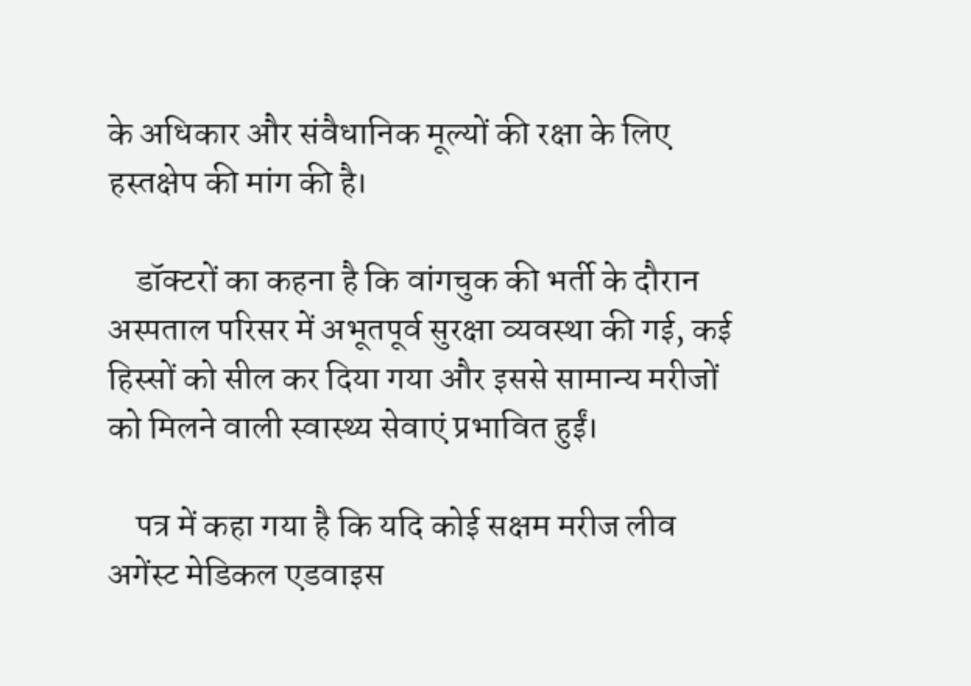के अधिकार और संवैधानिक मूल्यों की रक्षा के लिए हस्तक्षेप की मांग की है।

    डॉक्टरों का कहना है कि वांगचुक की भर्ती के दौरान अस्पताल परिसर में अभूतपूर्व सुरक्षा व्यवस्था की गई, कई हिस्सों को सील कर दिया गया और इससे सामान्य मरीजों को मिलने वाली स्वास्थ्य सेवाएं प्रभावित हुईं।

    पत्र में कहा गया है कि यदि कोई सक्षम मरीज लीव अगेंस्ट मेडिकल एडवाइस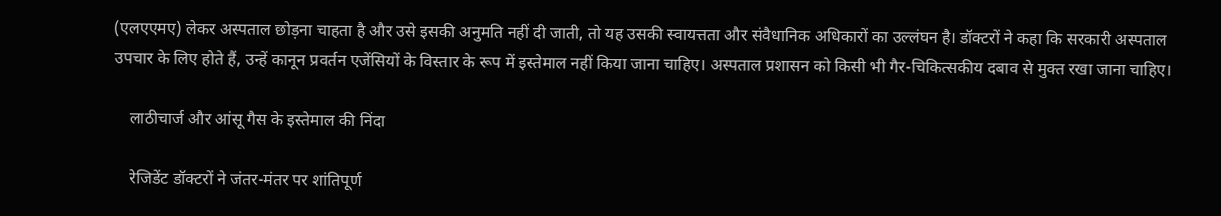(एलएएमए) लेकर अस्पताल छोड़ना चाहता है और उसे इसकी अनुमति नहीं दी जाती, तो यह उसकी स्वायत्तता और संवैधानिक अधिकारों का उल्लंघन है। डॉक्टरों ने कहा कि सरकारी अस्पताल उपचार के लिए होते हैं, उन्हें कानून प्रवर्तन एजेंसियों के विस्तार के रूप में इस्तेमाल नहीं किया जाना चाहिए। अस्पताल प्रशासन को किसी भी गैर-चिकित्सकीय दबाव से मुक्त रखा जाना चाहिए।

    लाठीचार्ज और आंसू गैस के इस्तेमाल की निंदा

    रेजिडेंट डॉक्टरों ने जंतर-मंतर पर शांतिपूर्ण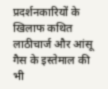प्रदर्शनकारियों के खिलाफ कथित लाठीचार्ज और आंसू गैस के इस्तेमाल की भी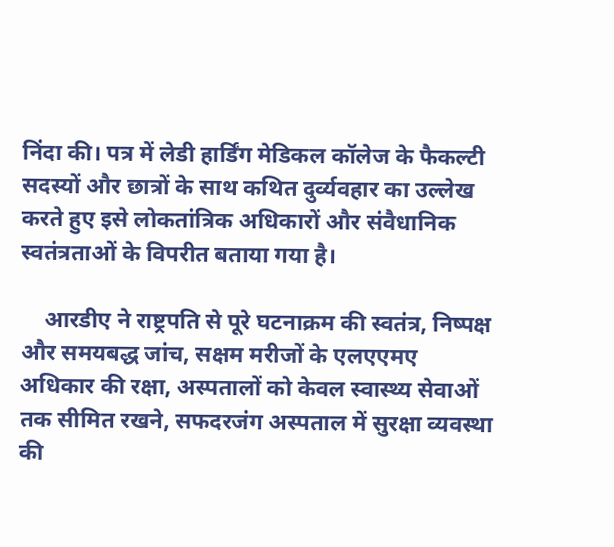निंदा की। पत्र में लेडी हार्डिंग मेडिकल कॉलेज के फैकल्टी सदस्यों और छात्रों के साथ कथित दुर्व्यवहार का उल्लेख करते हुए इसे लोकतांत्रिक अधिकारों और संवैधानिक स्वतंत्रताओं के विपरीत बताया गया है।

    आरडीए ने राष्ट्रपति से पूरे घटनाक्रम की स्वतंत्र, निष्पक्ष और समयबद्ध जांच, सक्षम मरीजों के एलएएमए अधिकार की रक्षा, अस्पतालों को केवल स्वास्थ्य सेवाओं तक सीमित रखने, सफदरजंग अस्पताल में सुरक्षा व्यवस्था की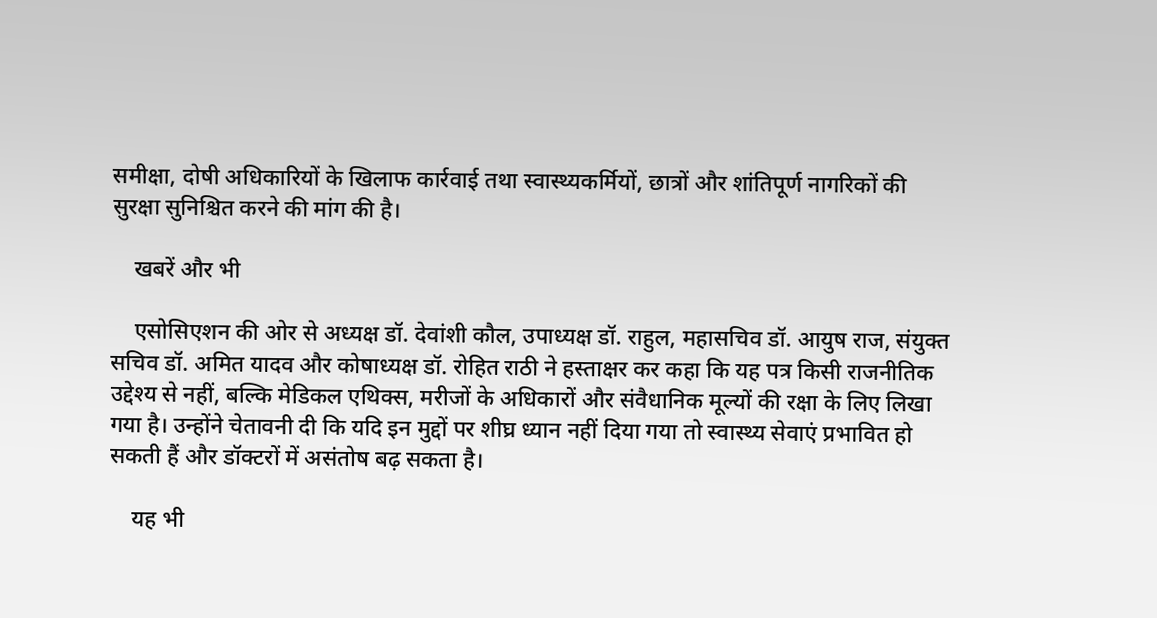समीक्षा, दोषी अधिकारियों के खिलाफ कार्रवाई तथा स्वास्थ्यकर्मियों, छात्रों और शांतिपूर्ण नागरिकों की सुरक्षा सुनिश्चित करने की मांग की है।

    खबरें और भी

    एसोसिएशन की ओर से अध्यक्ष डॉ. देवांशी कौल, उपाध्यक्ष डॉ. राहुल, महासचिव डॉ. आयुष राज, संयुक्त सचिव डॉ. अमित यादव और कोषाध्यक्ष डॉ. रोहित राठी ने हस्ताक्षर कर कहा कि यह पत्र किसी राजनीतिक उद्देश्य से नहीं, बल्कि मेडिकल एथिक्स, मरीजों के अधिकारों और संवैधानिक मूल्यों की रक्षा के लिए लिखा गया है। उन्होंने चेतावनी दी कि यदि इन मुद्दों पर शीघ्र ध्यान नहीं दिया गया तो स्वास्थ्य सेवाएं प्रभावित हो सकती हैं और डॉक्टरों में असंतोष बढ़ सकता है।

    यह भी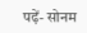पढ़ें- सोनम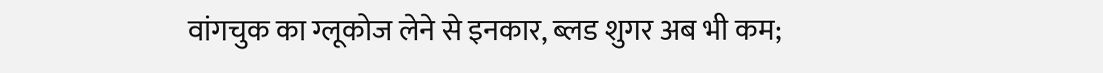वांगचुक का ग्लूकोज लेने से इनकार, ब्लड शुगर अब भी कम;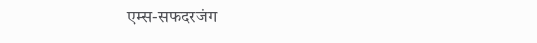एम्स-सफदरजंग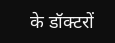के डॉक्टरों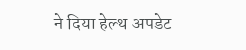ने दिया हेल्थ अपडेट